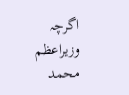اگرچہ وزیراعظم محمد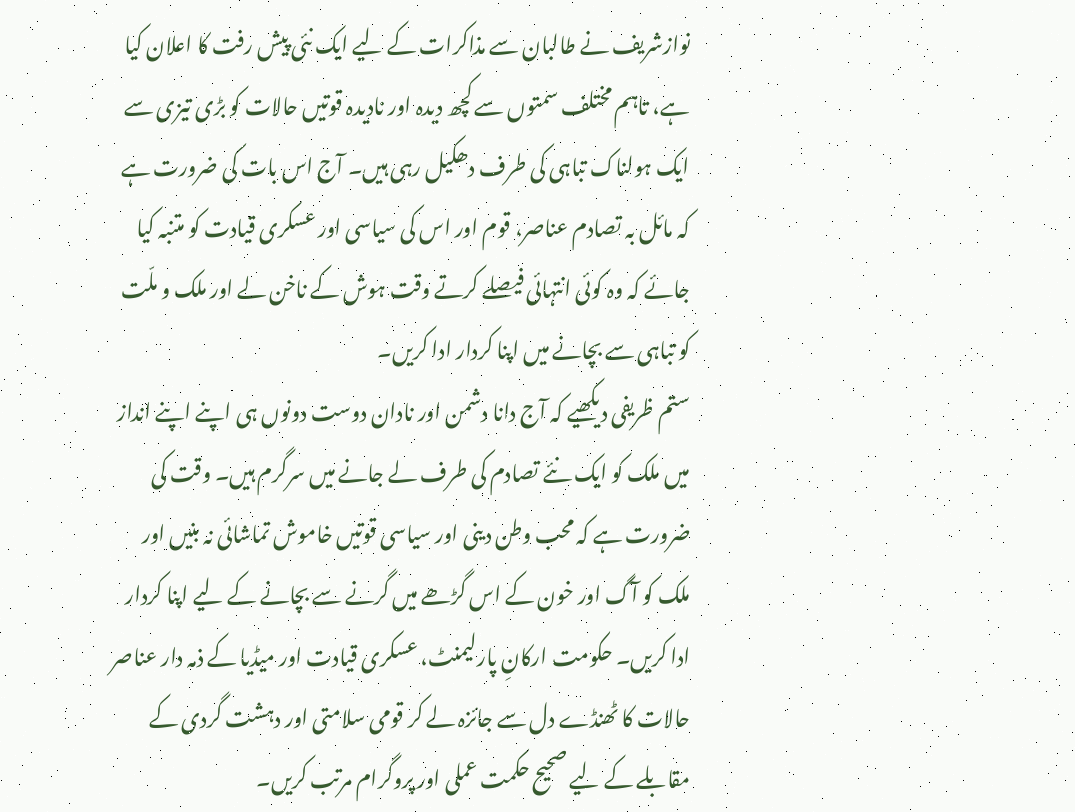نوازشریف نے طالبان سے مذاکرات کے لیے ایک نئی پیش رفت کا اعلان کیا ہے، تاہم مختلف سمتوں سے کچھ دیدہ اور نادیدہ قوتیں حالات کو بڑی تیزی سے ایک ہولناک تباہی کی طرف دھکیل رہی ہیں۔ آج اس بات کی ضرورت ہے کہ مائل بہ تصادم عناصر، قوم اور اس کی سیاسی اور عسکری قیادت کو متنبہ کیا جائے کہ وہ کوئی انتہائی فیصلے کرتے وقت ہوش کے ناخن لے اور ملک و ملّت کو تباہی سے بچانے میں اپنا کردار ادا کریں۔
ستم ظریفی دیکھیے کہ آج دانا دشمن اور نادان دوست دونوں ہی اپنے اپنے انداز میں ملک کو ایک نئے تصادم کی طرف لے جانے میں سرگرم ہیں۔ وقت کی ضرورت ہے کہ محب وطن دینی اور سیاسی قوتیں خاموش تماشائی نہ بنیں اور ملک کو آگ اور خون کے اس گڑھے میں گرنے سے بچانے کے لیے اپنا کردار ادا کریں۔ حکومت ارکانِ پارلیمنٹ، عسکری قیادت اور میڈیا کے ذمہ دار عناصر حالات کا ٹھنڈے دل سے جائزہ لے کر قومی سلامتی اور دہشت گردی کے مقابلے کے لیے صحیح حکمت عملی اور پروگرام مرتب کریں۔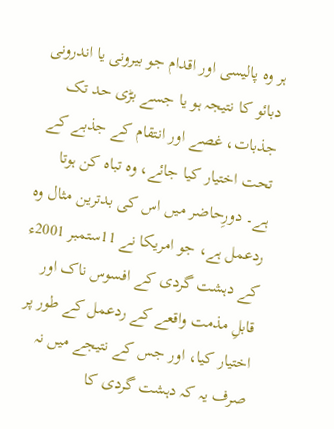ہر وہ پالیسی اور اقدام جو بیرونی یا اندرونی دبائو کا نتیجہ ہو یا جسے بڑی حد تک جذبات، غصے اور انتقام کے جذبے کے تحت اختیار کیا جائے، وہ تباہ کن ہوتا ہے۔ دورِحاضر میں اس کی بدترین مثال وہ ردعمل ہے، جو امریکا نے 11ستمبر 2001ء کے دہشت گردی کے افسوس ناک اور قابلِ مذمت واقعے کے ردعمل کے طور پر اختیار کیا، اور جس کے نتیجے میں نہ صرف یہ کہ دہشت گردی کا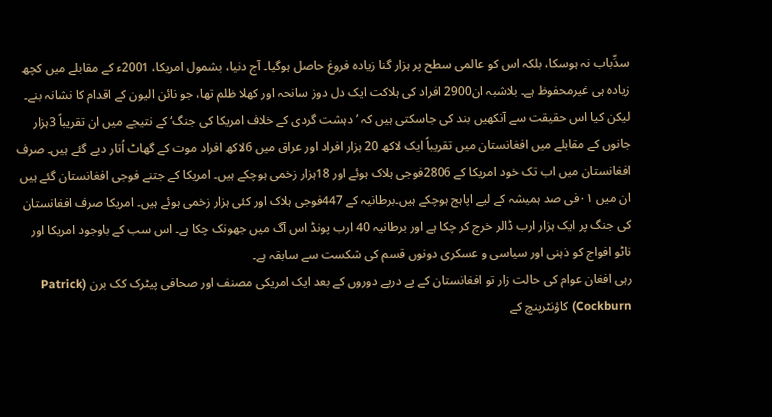سدِّباب نہ ہوسکا، بلکہ اس کو عالمی سطح پر ہزار گنا زیادہ فروغ حاصل ہوگیا۔ آج دنیا، بشمول امریکا، 2001ء کے مقابلے میں کچھ زیادہ ہی غیرمحفوظ ہے۔ بلاشبہ ان2900 افراد کی ہلاکت ایک دل دوز سانحہ اور کھلا ظلم تھا، جو نائن الیون کے اقدام کا نشانہ بنے۔ لیکن کیا اس حقیقت سے آنکھیں بند کی جاسکتی ہیں کہ ’دہشت گردی کے خلاف امریکا کی جنگ‘ کے نتیجے میں ان تقریباً 3ہزار جانوں کے مقابلے میں افغانستان میں تقریباً ایک لاکھ 20 ہزار افراد اور عراق میں 6لاکھ افراد موت کے گھاٹ اُتار دیے گئے ہیں۔ صرف افغانستان میں اب تک خود امریکا کے 2806فوجی ہلاک ہوئے اور 18ہزار زخمی ہوچکے ہیں۔ امریکا کے جتنے فوجی افغانستان گئے ہیں ان میں ۰۱فی صد ہمیشہ کے لیے اپاہج ہوچکے ہیں۔برطانیہ کے 447فوجی ہلاک اور کئی ہزار زخمی ہوئے ہیں۔ امریکا صرف افغانستان کی جنگ پر ایک ہزار ارب ڈالر خرچ کر چکا ہے اور برطانیہ 40 ارب پونڈ اس آگ میں جھونک چکا ہے۔ اس سب کے باوجود امریکا اور ناٹو افواج کو ذہنی اور سیاسی و عسکری دونوں قسم کی شکست سے سابقہ ہے۔
رہی افغان عوام کی حالت زار تو افغانستان کے پے درپے دوروں کے بعد ایک امریکی مصنف اور صحافی پیٹرک کک برن (Patrick Cockburn) کاؤنٹرپنچ کے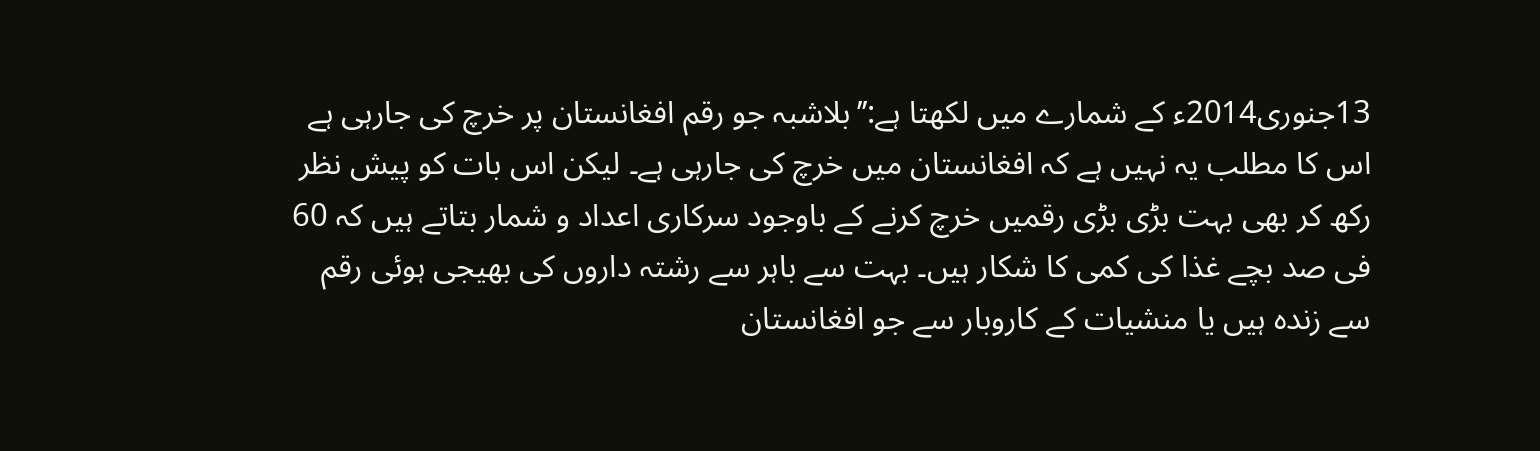13جنوری2014ء کے شمارے میں لکھتا ہے:’’بلاشبہ جو رقم افغانستان پر خرچ کی جارہی ہے اس کا مطلب یہ نہیں ہے کہ افغانستان میں خرچ کی جارہی ہے۔ لیکن اس بات کو پیش نظر رکھ کر بھی بہت بڑی بڑی رقمیں خرچ کرنے کے باوجود سرکاری اعداد و شمار بتاتے ہیں کہ 60 فی صد بچے غذا کی کمی کا شکار ہیں۔ بہت سے باہر سے رشتہ داروں کی بھیجی ہوئی رقم سے زندہ ہیں یا منشیات کے کاروبار سے جو افغانستان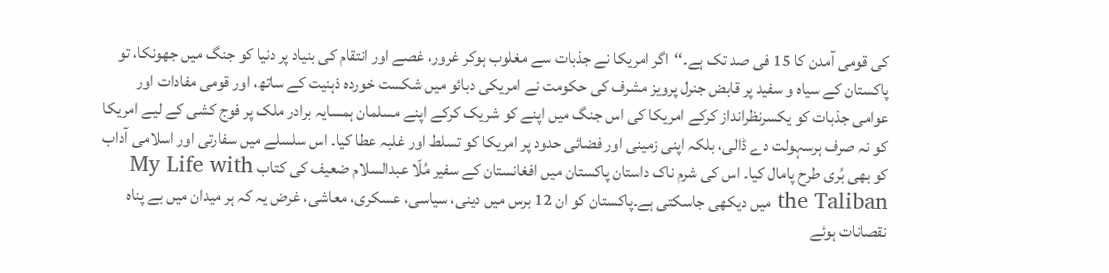کی قومی آمدن کا 15 فی صد تک ہے۔‘‘اگر امریکا نے جذبات سے مغلوب ہوکر غرور، غصے اور انتقام کی بنیاد پر دنیا کو جنگ میں جھونکا، تو پاکستان کے سیاہ و سفید پر قابض جنرل پرویز مشرف کی حکومت نے امریکی دبائو میں شکست خوردہ ذہنیت کے ساتھ، اور قومی مفادات اور عوامی جذبات کو یکسرنظرانداز کرکے امریکا کی اس جنگ میں اپنے کو شریک کرکے اپنے مسلمان ہمسایہ برادر ملک پر فوج کشی کے لیے امریکا کو نہ صرف ہرسہولت دے ڈالی، بلکہ اپنی زمینی اور فضائی حدود پر امریکا کو تسلط اور غلبہ عطا کیا۔ اس سلسلے میں سفارتی اور اسلامی آداب کو بھی بُری طرح پامال کیا۔ اس کی شرم ناک داستان پاکستان میں افغانستان کے سفیر مُلّا عبدالسلام ضعیف کی کتاب My Life with the Taliban میں دیکھی جاسکتی ہے۔پاکستان کو ان 12 برس میں دینی، سیاسی، عسکری، معاشی، غرض یہ کہ ہر میدان میں بے پناہ نقصانات ہوئے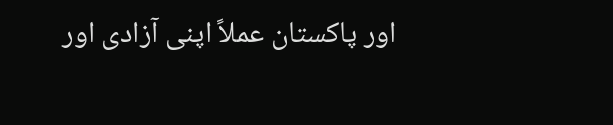اور پاکستان عملاً اپنی آزادی اور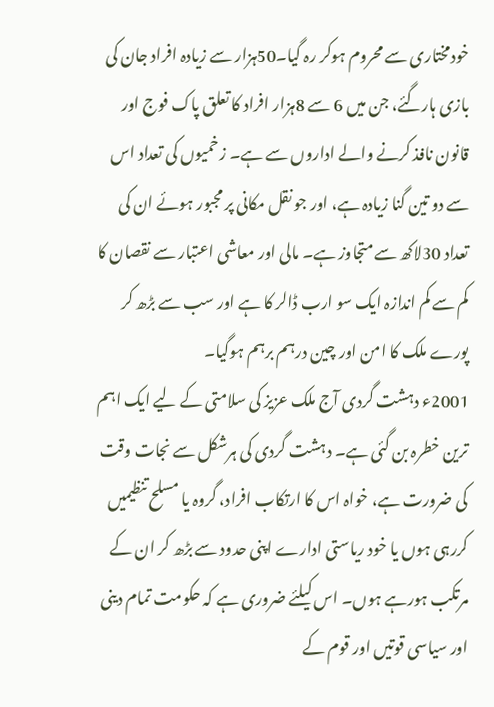خودمختاری سے محروم ہوکر رہ گیا۔50ہزار سے زیادہ افراد جان کی بازی ہارگئے، جن میں 6 سے 8ہزار افراد کا تعلق پاک فوج اور قانون نافذ کرنے والے اداروں سے ہے۔ زخمیوں کی تعداد اس سے دو تین گنا زیادہ ہے، اور جو نقل مکانی پر مجبور ہوئے ان کی تعداد 30لاکھ سے متجاوز ہے۔ مالی اور معاشی اعتبار سے نقصان کا کم سے کم اندازہ ایک سو ارب ڈالر کا ہے اور سب سے بڑھ کر پورے ملک کا امن اور چین درہم برہم ہوگیا۔
2001ء دہشت گردی آج ملک عزیز کی سلامتی کے لیے ایک اہم ترین خطرہ بن گئی ہے۔ دہشت گردی کی ہرشکل سے نجات وقت کی ضرورت ہے، خواہ اس کا ارتکاب افراد، گروہ یا مسلح تنظیمیں کررہی ہوں یا خود ریاستی ادارے اپنی حدود سے بڑھ کر ان کے مرتکب ہورہے ہوں۔ اس کیلئے ضروری ہے کہ حکومت تمام دینی اور سیاسی قوتیں اور قوم کے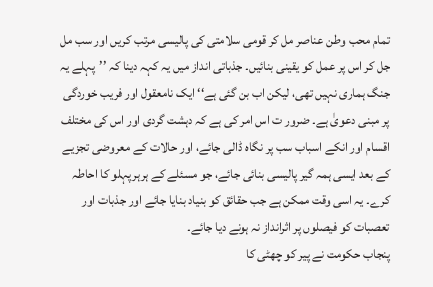تمام محب وطن عناصر مل کر قومی سلامتی کی پالیسی مرتب کریں اور سب مل جل کر اس پر عمل کو یقینی بنائیں۔ جذباتی انداز میں یہ کہہ دینا کہ ’’پہلے یہ جنگ ہماری نہیں تھی، لیکن اب بن گئی ہے‘‘ ایک نامعقول اور فریب خوردگی پر مبنی دعویٰ ہے۔ ضرور ت اس امر کی ہے کہ دہشت گردی اور اس کی مختلف اقسام اور انکے اسباب سب پر نگاہ ڈالی جائے، اور حالات کے معروضی تجزیے کے بعد ایسی ہمہ گیر پالیسی بنائی جائے، جو مسئلے کے ہرہرپہلو کا احاطہ کرے۔ یہ اسی وقت ممکن ہے جب حقائق کو بنیاد بنایا جائے اور جذبات اور تعصبات کو فیصلوں پر اثرانداز نہ ہونے دیا جائے۔
پنجاب حکومت نے پیر کو چھٹی کا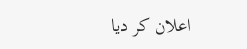اعلان کر دیا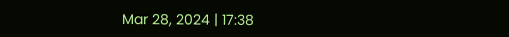Mar 28, 2024 | 17:38